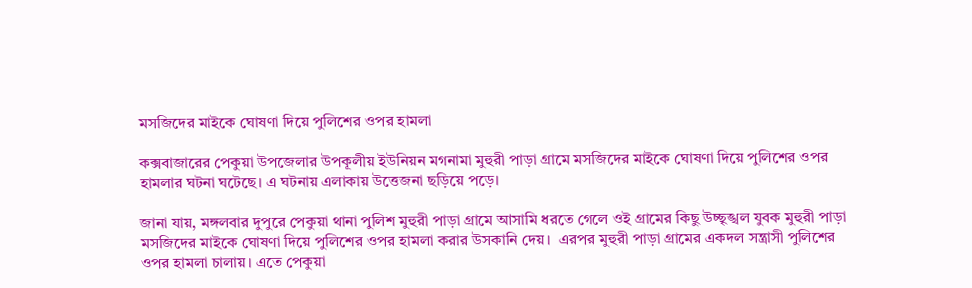মসজিদের মাইকে ঘোষণা দিয়ে পুলিশের ওপর হামলা

কক্সবাজারের পেকুয়া উপজেলার উপকূলীয় ইউনিয়ন মগনামা মুহুরী পাড়া গ্রামে মসজিদের মাইকে ঘোষণা দিয়ে পুলিশের ওপর হামলার ঘটনা ঘটেছে। এ ঘটনায় এলাকায় উত্তেজনা ছড়িয়ে পড়ে।

জানা যায়, মঙ্গলবার দুপুরে পেকুয়া থানা পুলিশ মুহুরী পাড়া গ্রামে আসামি ধরতে গেলে ওই গ্রামের কিছু উচ্ছৃঙ্খল যুবক মুহুরী পাড়া মসজিদের মাইকে ঘোষণা দিয়ে পুলিশের ওপর হামলা করার উসকানি দেয়।  এরপর মুহুরী পাড়া গ্রামের একদল সন্ত্রাসী পুলিশের ওপর হামলা চালায়। এতে পেকুয়া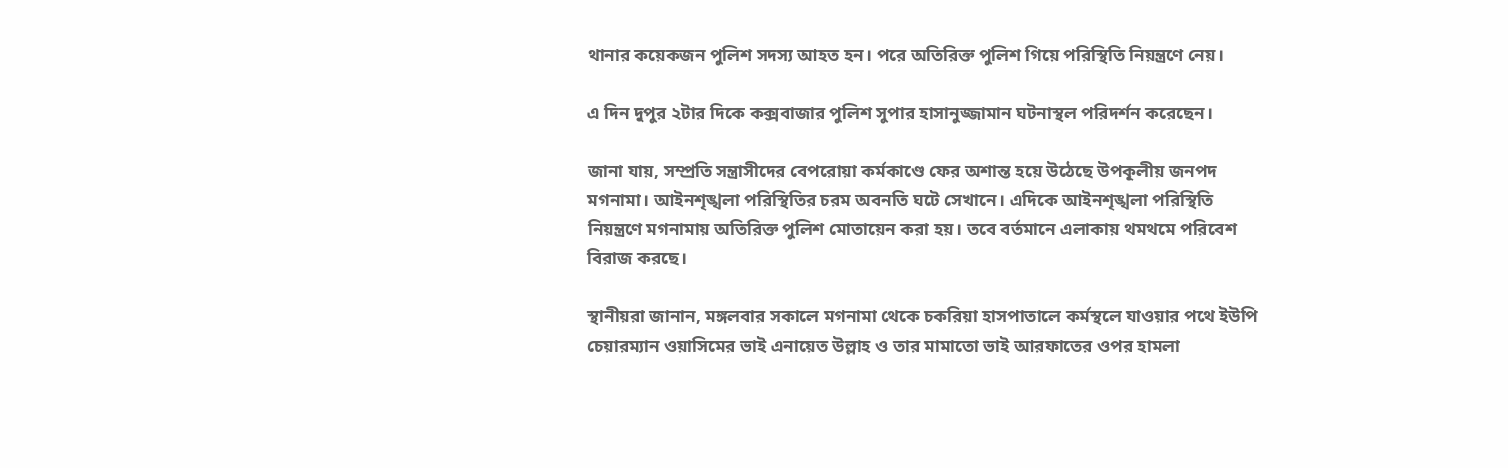থানার কয়েকজন পুলিশ সদস্য আহত হন। পরে অতিরিক্ত পুলিশ গিয়ে পরিস্থিতি নিয়ন্ত্রণে নেয়।

এ দিন দুপুর ২টার দিকে কক্সবাজার পুলিশ সুপার হাসানুজ্জামান ঘটনাস্থল পরিদর্শন করেছেন।

জানা যায়, সম্প্রতি সন্ত্রাসীদের বেপরোয়া কর্মকাণ্ডে ফের অশান্ত হয়ে উঠেছে উপকূলীয় জনপদ মগনামা। আইনশৃঙ্খলা পরিস্থিতির চরম অবনতি ঘটে সেখানে। এদিকে আইনশৃঙ্খলা পরিস্থিতি নিয়ন্ত্রণে মগনামায় অতিরিক্ত পুলিশ মোতায়েন করা হয়। তবে বর্তমানে এলাকায় থমথমে পরিবেশ বিরাজ করছে।

স্থানীয়রা জানান, মঙ্গলবার সকালে মগনামা থেকে চকরিয়া হাসপাতালে কর্মস্থলে যাওয়ার পথে ইউপি চেয়ারম্যান ওয়াসিমের ভাই এনায়েত উল্লাহ ও তার মামাতো ভাই আরফাতের ওপর হামলা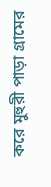করে মুহুরী পাড়া গ্রামের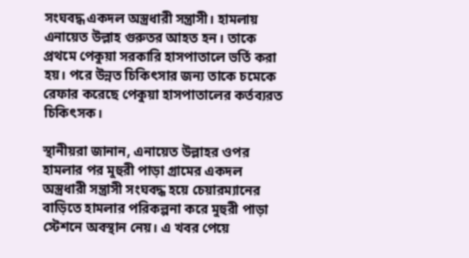সংঘবদ্ধ একদল অস্ত্রধারী সন্ত্রাসী। হামলায় এনায়েত উল্লাহ গুরুতর আহত হন। তাকে প্রথমে পেকুয়া সরকারি হাসপাতালে ভর্তি করা হয়। পরে উন্নত চিকিৎসার জন্য তাকে চমেকে রেফার করেছে পেকুয়া হাসপাতালের কর্তব্যরত চিকিৎসক।

স্থানীয়রা জানান, এনায়েত উল্লাহর ওপর হামলার পর মুহুরী পাড়া গ্রামের একদল অস্ত্রধারী সন্ত্রাসী সংঘবদ্ধ হয়ে চেয়ারম্যানের বাড়িতে হামলার পরিকল্পনা করে মুহুরী পাড়া স্টেশনে অবস্থান নেয়। এ খবর পেয়ে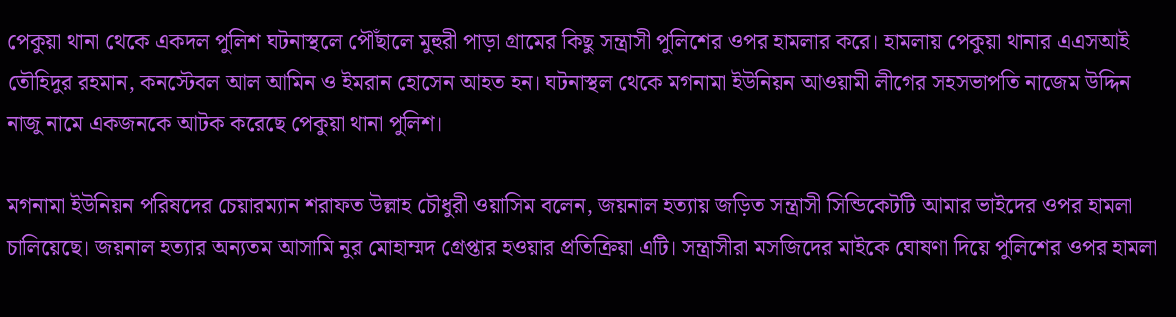পেকুয়া থানা থেকে একদল পুলিশ ঘটনাস্থলে পৌঁছালে মুহুরী পাড়া গ্রামের কিছু সন্ত্রাসী পুলিশের ওপর হামলার করে। হামলায় পেকুয়া থানার এএসআই তৌহিদুর রহমান, কনস্টেবল আল আমিন ও ইমরান হোসেন আহত হন। ঘটনাস্থল থেকে মগনামা ইউনিয়ন আওয়ামী লীগের সহসভাপতি নাজেম উদ্দিন নাজু নামে একজনকে আটক করেছে পেকুয়া থানা পুলিশ।

মগনামা ইউনিয়ন পরিষদের চেয়ারম্যান শরাফত উল্লাহ চৌধুরী ওয়াসিম বলেন, জয়নাল হত্যায় জড়িত সন্ত্রাসী সিন্ডিকেটটি আমার ভাইদের ওপর হামলা চালিয়েছে। জয়নাল হত্যার অন্যতম আসামি নুর মোহাম্মদ গ্রেপ্তার হওয়ার প্রতিক্রিয়া এটি। সন্ত্রাসীরা মসজিদের মাইকে ঘোষণা দিয়ে পুলিশের ওপর হামলা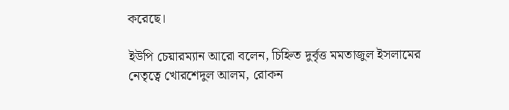করেছে।

ইউপি চেয়ারম্যান আরো বলেন, চিহ্নিত দুর্বৃত্ত মমতাজুল ইসলামের নেতৃত্বে খোরশেদুল আলম, রোকন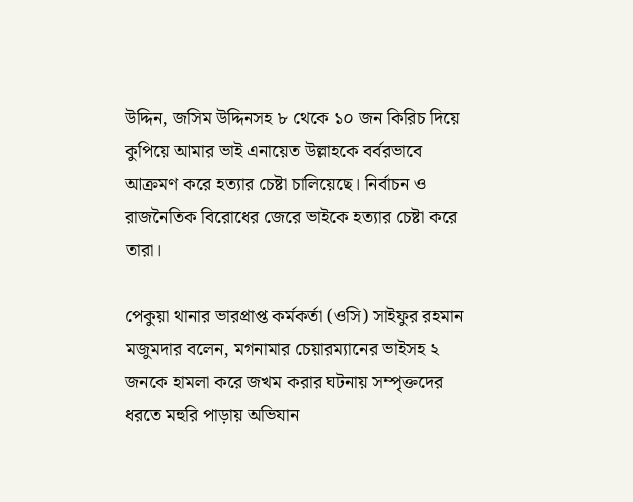উদ্দিন, জসিম উদ্দিনসহ ৮ থেকে ১০ জন কিরিচ দিয়ে কুপিয়ে আমার ভাই এনায়েত উল্লাহকে বর্বরভাবে আক্রমণ করে হত্যার চেষ্টা চালিয়েছে। নির্বাচন ও রাজনৈতিক বিরোধের জেরে ভাইকে হত্যার চেষ্টা করে তারা।

পেকুয়া থানার ভারপ্রাপ্ত কর্মকর্তা (ওসি) সাইফুর রহমান মজুমদার বলেন, মগনামার চেয়ারম্যানের ভাইসহ ২ জনকে হামলা করে জখম করার ঘটনায় সম্পৃক্তদের ধরতে মহুরি পাড়ায় অভিযান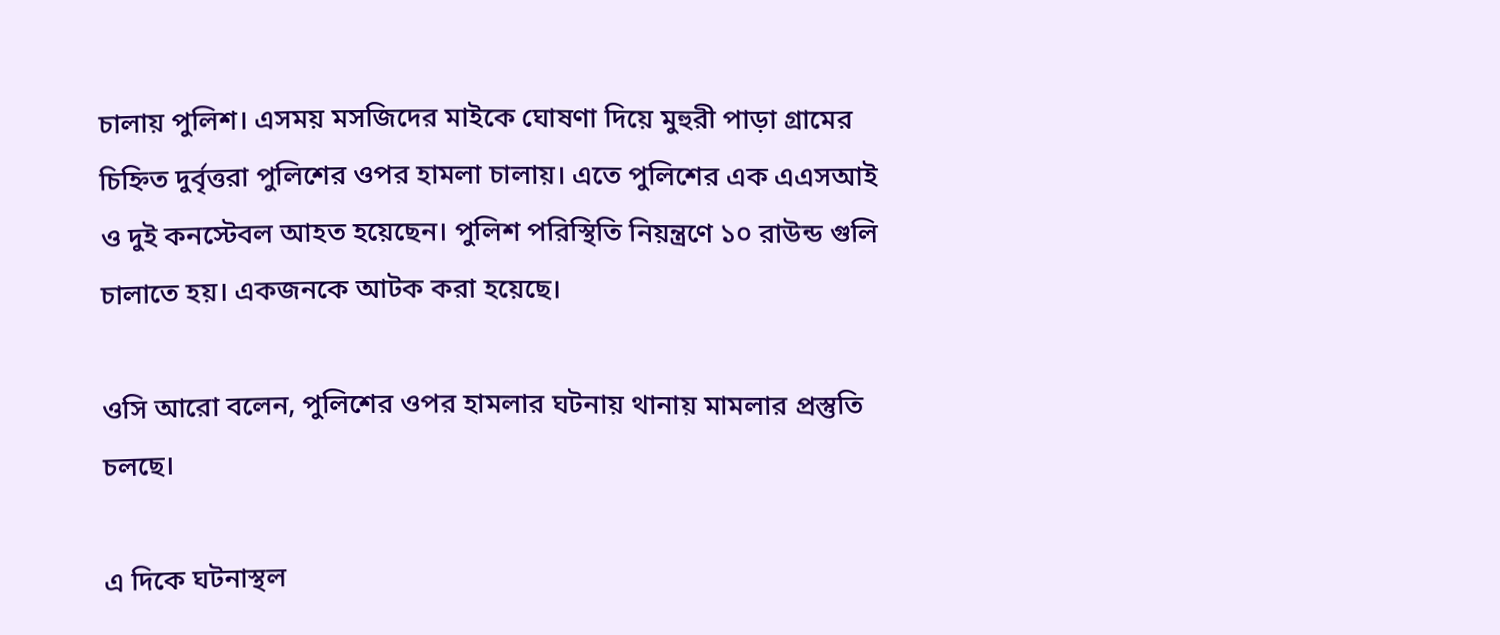চালায় পুলিশ। এসময় মসজিদের মাইকে ঘোষণা দিয়ে মুহুরী পাড়া গ্রামের চিহ্নিত দুর্বৃত্তরা পুলিশের ওপর হামলা চালায়। এতে পুলিশের এক এএসআই ও দুই কনস্টেবল আহত হয়েছেন। পুলিশ পরিস্থিতি নিয়ন্ত্রণে ১০ রাউন্ড গুলি চালাতে হয়। একজনকে আটক করা হয়েছে।

ওসি আরো বলেন, পুলিশের ওপর হামলার ঘটনায় থানায় মামলার প্রস্তুতি চলছে।

এ দিকে ঘটনাস্থল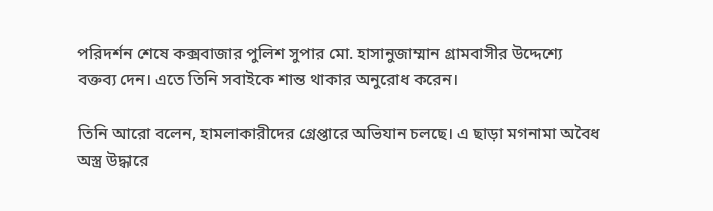পরিদর্শন শেষে কক্সবাজার পুলিশ সুপার মো. হাসানুজাম্মান গ্রামবাসীর উদ্দেশ্যে বক্তব্য দেন। এতে তিনি সবাইকে শান্ত থাকার অনুরোধ করেন।

তিনি আরো বলেন, হামলাকারীদের গ্রেপ্তারে অভিযান চলছে। এ ছাড়া মগনামা অবৈধ অস্ত্র উদ্ধারে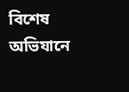বিশেষ অভিযানে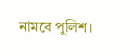নামবে পুলিশ।